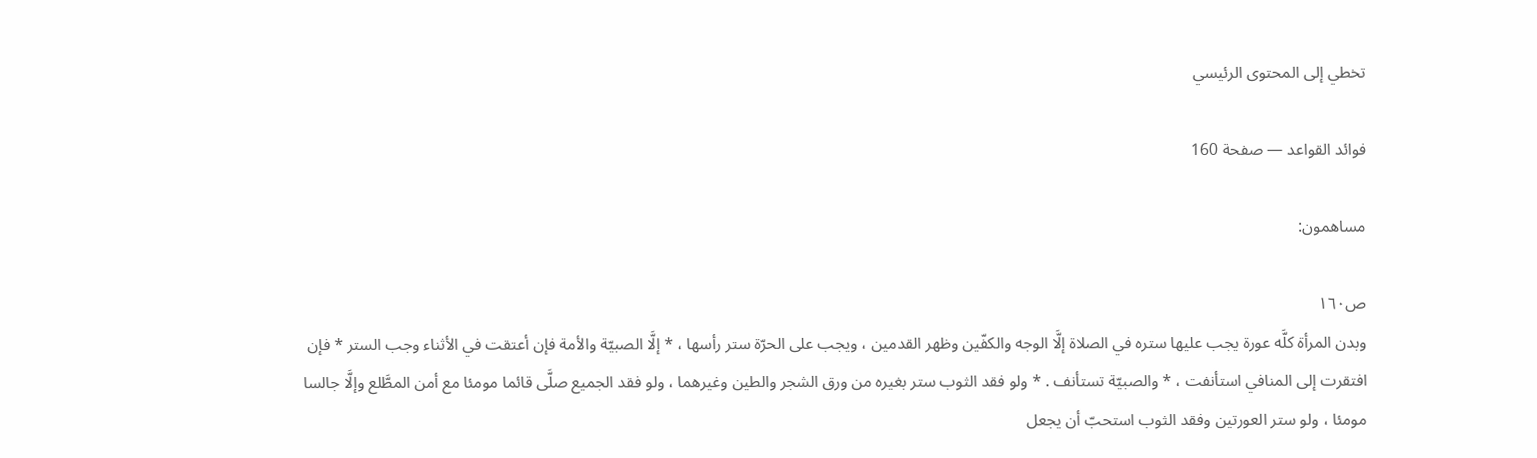تخطي إلى المحتوى الرئيسي

فوائد القواعد — صفحة 160

مساهمون:

ص١٦٠
وبدن المرأة كلَّه عورة يجب عليها ستره في الصلاة إلَّا الوجه والكفّين وظهر القدمين ، ويجب على الحرّة ستر رأسها ، * إلَّا الصبيّة والأمة فإن أعتقت في الأثناء وجب الستر * فإن افتقرت إلى المنافي استأنفت ، * والصبيّة تستأنف . * ولو فقد الثوب ستر بغيره من ورق الشجر والطين وغيرهما ، ولو فقد الجميع صلَّى قائما مومئا مع أمن المطَّلع وإلَّا جالسا مومئا ، ولو ستر العورتين وفقد الثوب استحبّ أن يجعل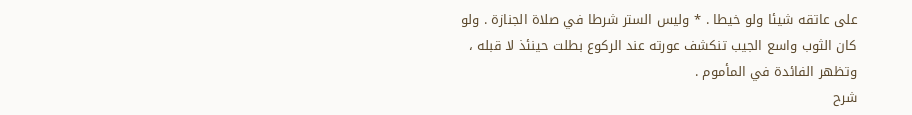على عاتقه شيئا ولو خيطا . * وليس الستر شرطا في صلاة الجنازة . ولو كان الثوب واسع الجيب تنكشف عورته عند الركوع بطلت حينئذ لا قبله ، وتظهر الفائدة في المأموم .
شرح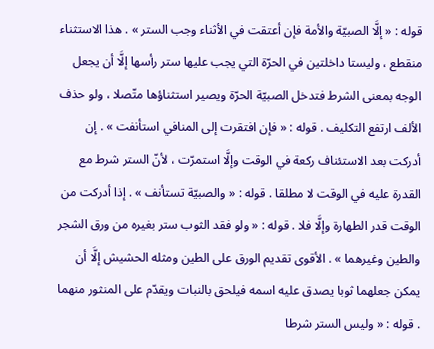قوله : « إلَّا الصبيّة والأمة فإن أعتقت في الأثناء وجب الستر » . هذا الاستثناء منقطع ، وليستا داخلتين في الحرّة التي يجب عليها ستر رأسها إلَّا أن يجعل الوجه بمعنى الشرط فتدخل الصبيّة الحرّة ويصير استثناؤها متّصلا ، ولو حذف الألف ارتفع التكليف . قوله : « فإن افتقرت إلى المنافي استأنفت » . إن أدركت بعد الاستئناف ركعة في الوقت وإلَّا استمرّت ، لأنّ الستر شرط مع القدرة عليه في الوقت لا مطلقا . قوله : « والصبيّة تستأنف » . إذا أدركت من الوقت قدر الطهارة وإلَّا فلا . قوله : « ولو فقد الثوب ستر بغيره من ورق الشجر والطين وغيرهما » . الأقوى تقديم الورق على الطين ومثله الحشيش إلَّا أن يمكن جعلهما ثوبا يصدق عليه اسمه فيلحق بالنبات ويقدّم على المنثور منهما . قوله : « وليس الستر شرطا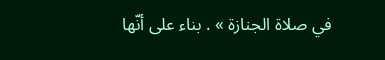في صلاة الجنازة » . بناء على أنّها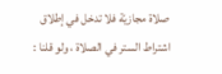صلاة مجازيّة فلا تدخل في إطلاق اشتراط الستر في الصلاة ، ولو قلنا :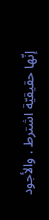إنّها حقيقيّة اشترط . والأجود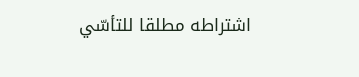اشتراطه مطلقا للتأسّي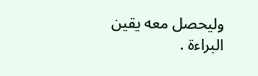وليحصل معه يقين البراءة .